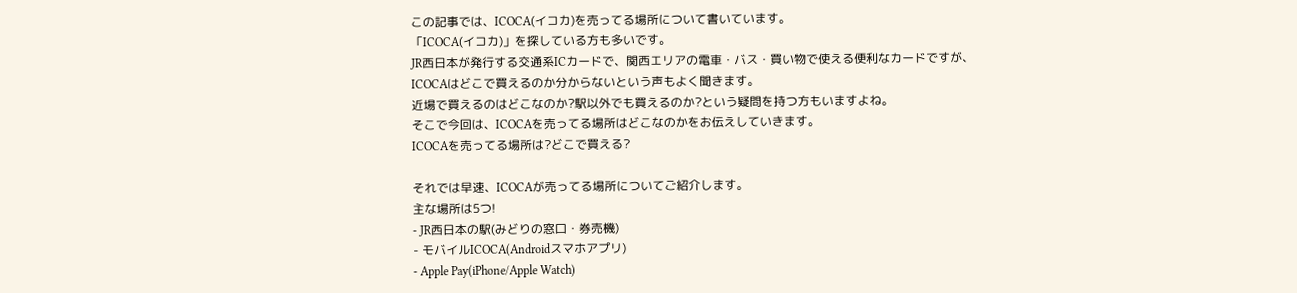この記事では、ICOCA(イコカ)を売ってる場所について書いています。
「ICOCA(イコカ)」を探している方も多いです。
JR西日本が発行する交通系ICカードで、関西エリアの電車・バス・買い物で使える便利なカードですが、ICOCAはどこで買えるのか分からないという声もよく聞きます。
近場で買えるのはどこなのか?駅以外でも買えるのか?という疑問を持つ方もいますよね。
そこで今回は、ICOCAを売ってる場所はどこなのかをお伝えしていきます。
ICOCAを売ってる場所は?どこで買える?

それでは早速、ICOCAが売ってる場所についてご紹介します。
主な場所は5つ!
- JR西日本の駅(みどりの窓口・券売機)
- モバイルICOCA(Androidスマホアプリ)
- Apple Pay(iPhone/Apple Watch)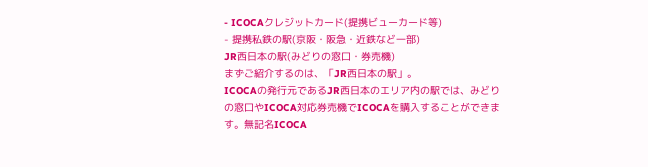- ICOCAクレジットカード(提携ビューカード等)
- 提携私鉄の駅(京阪・阪急・近鉄など一部)
JR西日本の駅(みどりの窓口・券売機)
まずご紹介するのは、「JR西日本の駅」。
ICOCAの発行元であるJR西日本のエリア内の駅では、みどりの窓口やICOCA対応券売機でICOCAを購入することができます。無記名ICOCA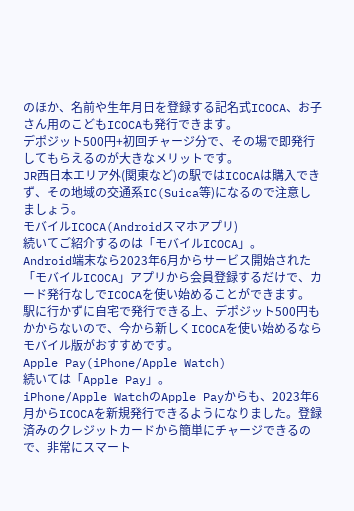のほか、名前や生年月日を登録する記名式ICOCA、お子さん用のこどもICOCAも発行できます。
デポジット500円+初回チャージ分で、その場で即発行してもらえるのが大きなメリットです。
JR西日本エリア外(関東など)の駅ではICOCAは購入できず、その地域の交通系IC(Suica等)になるので注意しましょう。
モバイルICOCA(Androidスマホアプリ)
続いてご紹介するのは「モバイルICOCA」。
Android端末なら2023年6月からサービス開始された「モバイルICOCA」アプリから会員登録するだけで、カード発行なしでICOCAを使い始めることができます。
駅に行かずに自宅で発行できる上、デポジット500円もかからないので、今から新しくICOCAを使い始めるならモバイル版がおすすめです。
Apple Pay(iPhone/Apple Watch)
続いては「Apple Pay」。
iPhone/Apple WatchのApple Payからも、2023年6月からICOCAを新規発行できるようになりました。登録済みのクレジットカードから簡単にチャージできるので、非常にスマート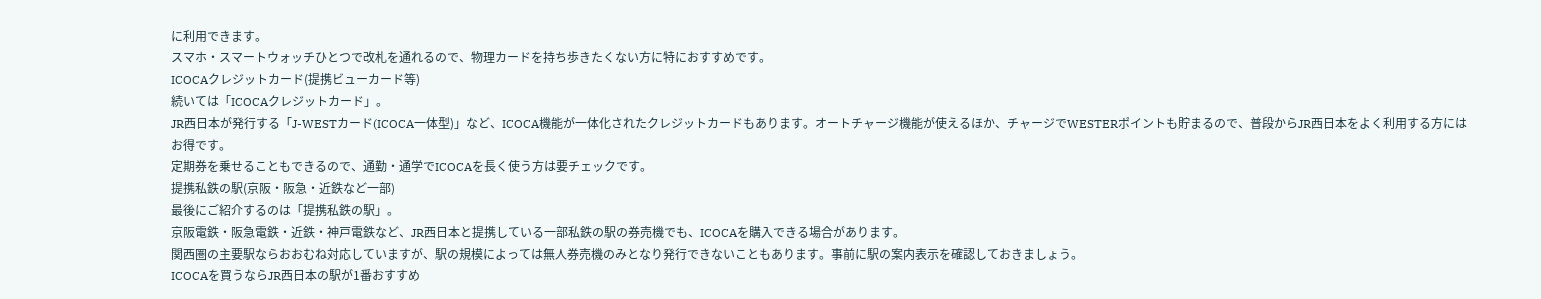に利用できます。
スマホ・スマートウォッチひとつで改札を通れるので、物理カードを持ち歩きたくない方に特におすすめです。
ICOCAクレジットカード(提携ビューカード等)
続いては「ICOCAクレジットカード」。
JR西日本が発行する「J-WESTカード(ICOCA一体型)」など、ICOCA機能が一体化されたクレジットカードもあります。オートチャージ機能が使えるほか、チャージでWESTERポイントも貯まるので、普段からJR西日本をよく利用する方にはお得です。
定期券を乗せることもできるので、通勤・通学でICOCAを長く使う方は要チェックです。
提携私鉄の駅(京阪・阪急・近鉄など一部)
最後にご紹介するのは「提携私鉄の駅」。
京阪電鉄・阪急電鉄・近鉄・神戸電鉄など、JR西日本と提携している一部私鉄の駅の券売機でも、ICOCAを購入できる場合があります。
関西圏の主要駅ならおおむね対応していますが、駅の規模によっては無人券売機のみとなり発行できないこともあります。事前に駅の案内表示を確認しておきましょう。
ICOCAを買うならJR西日本の駅が1番おすすめ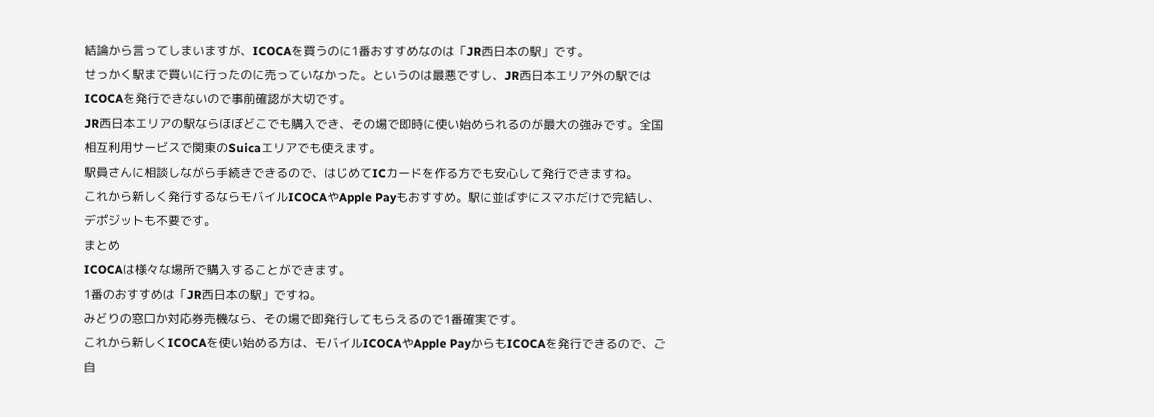結論から言ってしまいますが、ICOCAを買うのに1番おすすめなのは「JR西日本の駅」です。
せっかく駅まで買いに行ったのに売っていなかった。というのは最悪ですし、JR西日本エリア外の駅ではICOCAを発行できないので事前確認が大切です。
JR西日本エリアの駅ならほぼどこでも購入でき、その場で即時に使い始められるのが最大の強みです。全国相互利用サービスで関東のSuicaエリアでも使えます。
駅員さんに相談しながら手続きできるので、はじめてICカードを作る方でも安心して発行できますね。
これから新しく発行するならモバイルICOCAやApple Payもおすすめ。駅に並ばずにスマホだけで完結し、デポジットも不要です。
まとめ
ICOCAは様々な場所で購入することができます。
1番のおすすめは「JR西日本の駅」ですね。
みどりの窓口か対応券売機なら、その場で即発行してもらえるので1番確実です。
これから新しくICOCAを使い始める方は、モバイルICOCAやApple PayからもICOCAを発行できるので、ご自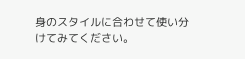身のスタイルに合わせて使い分けてみてください。